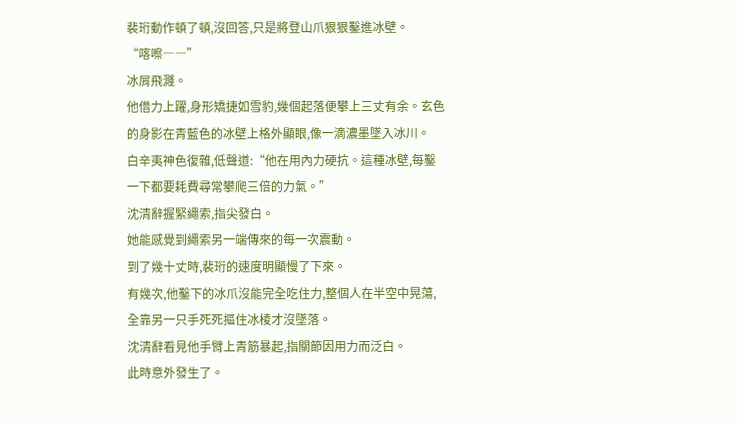裴珩動作頓了頓,沒回答,只是將登山爪狠狠鑿進冰壁。
“喀嚓――”
冰屑飛濺。
他借力上躍,身形矯捷如雪豹,幾個起落便攀上三丈有余。玄色的身影在青藍色的冰壁上格外顯眼,像一滴濃墨墜入冰川。
白辛夷神色復雜,低聲道:“他在用內力硬抗。這種冰壁,每鑿一下都要耗費尋常攀爬三倍的力氣。”
沈清辭握緊繩索,指尖發白。
她能感覺到繩索另一端傳來的每一次震動。
到了幾十丈時,裴珩的速度明顯慢了下來。
有幾次,他鑿下的冰爪沒能完全吃住力,整個人在半空中晃蕩,全靠另一只手死死摳住冰棱才沒墜落。
沈清辭看見他手臂上青筋暴起,指關節因用力而泛白。
此時意外發生了。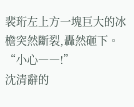裴珩左上方一塊巨大的冰檐突然斷裂,轟然砸下。
“小心――!”
沈清辭的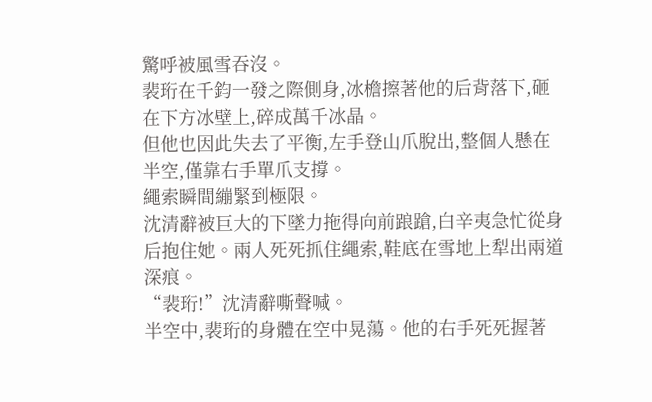驚呼被風雪吞沒。
裴珩在千鈞一發之際側身,冰檐擦著他的后背落下,砸在下方冰壁上,碎成萬千冰晶。
但他也因此失去了平衡,左手登山爪脫出,整個人懸在半空,僅靠右手單爪支撐。
繩索瞬間繃緊到極限。
沈清辭被巨大的下墜力拖得向前踉蹌,白辛夷急忙從身后抱住她。兩人死死抓住繩索,鞋底在雪地上犁出兩道深痕。
“裴珩!”沈清辭嘶聲喊。
半空中,裴珩的身體在空中晃蕩。他的右手死死握著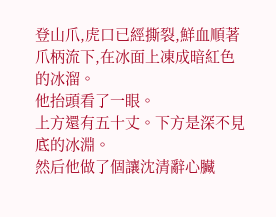登山爪,虎口已經撕裂,鮮血順著爪柄流下,在冰面上凍成暗紅色的冰溜。
他抬頭看了一眼。
上方還有五十丈。下方是深不見底的冰淵。
然后他做了個讓沈清辭心臟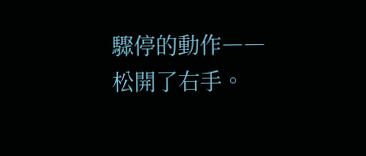驟停的動作――
松開了右手。